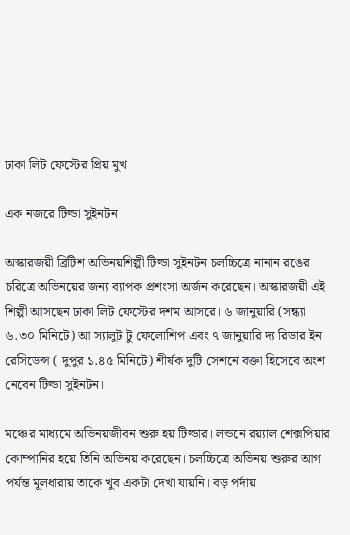ঢাকা লিট ফেস্টের প্রিয় মুখ

এক নজরে টিল্ডা সুইনটন

অস্কারজয়ী ব্রিটিশ অভিনয়শিল্পী টিল্ডা সুইনটন চলচ্চিত্রে নানান রঙের চরিত্রে অভিনয়ের জন্য ব্যাপক প্রশংসা অর্জন করেছেন। অস্কারজয়ী এই শিল্পী আসছেন ঢাকা লিট ফেস্টের দশম আসরে। ৬ জানুয়ারি (সন্ধ্যা ৬.৩০ মিনিটে) আ স্যালুট টু ফেলোশিপ এবং ৭ জানুয়ারি দ্য রিডার ইন রেসিডেন্স ( দুপুর ১.৪৫ মিনিটে) শীর্ষক দুটি সেশনে বক্তা হিসেবে অংশ নেবেন টিল্ডা সুইনটন।

মঞ্চের মাধ্যমে অভিনয়জীবন শুরু হয় টিল্ডার। লন্ডনে রয়্যাল শেক্সপিয়ার কোম্পানির হয়ে তিনি অভিনয় করেছেন। চলচ্চিত্রে অভিনয় শুরুর আগ পর্যন্ত মূলধারায় তাকে খুব একটা দেখা যায়নি। বড় পর্দায়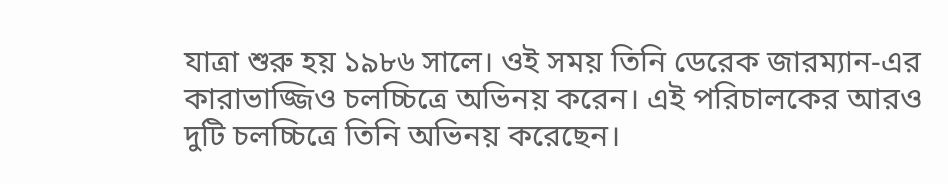যাত্রা শুরু হয় ১৯৮৬ সালে। ওই সময় তিনি ডেরেক জারম্যান-এর কারাভাজ্জিও চলচ্চিত্রে অভিনয় করেন। এই পরিচালকের আরও দুটি চলচ্চিত্রে তিনি অভিনয় করেছেন।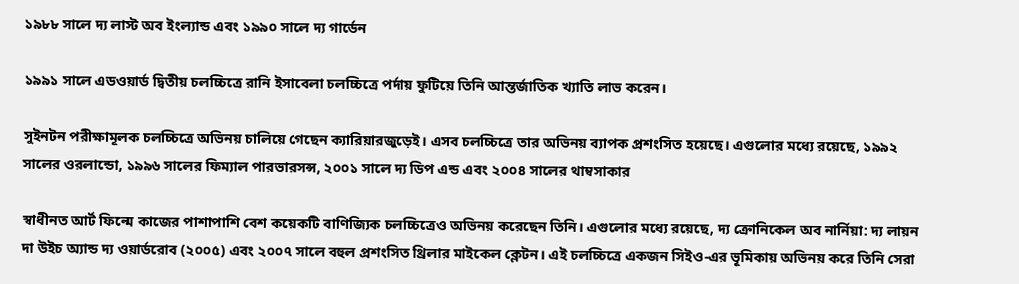১৯৮৮ সালে দ্য লাস্ট অব ইংল্যান্ড এবং ১৯৯০ সালে দ্য গার্ডেন

১৯৯১ সালে এডওয়ার্ড দ্বিতীয় চলচ্চিত্রে রানি ইসাবেলা চলচ্চিত্রে পর্দায় ফুটিয়ে তিনি আন্তর্জাতিক খ্যাতি লাভ করেন।

সুইনটন পরীক্ষামূলক চলচ্চিত্রে অভিনয় চালিয়ে গেছেন ক্যারিয়ারজুড়েই। এসব চলচ্চিত্রে তার অভিনয় ব্যাপক প্রশংসিত হয়েছে। এগুলোর মধ্যে রয়েছে, ১৯৯২ সালের ওরলান্ডো, ১৯৯৬ সালের ফিম্যাল পারভারসন্স, ২০০১ সালে দ্য ডিপ এন্ড এবং ২০০৪ সালের থাম্বসাকার

স্বাধীনত আর্ট ফিল্মে কাজের পাশাপাশি বেশ কয়েকটি বাণিজ্যিক চলচ্চিত্রেও অভিনয় করেছেন তিনি। এগুলোর মধ্যে রয়েছে, দ্য ক্রোনিকেল অব নার্নিয়া: দ্য লায়ন দা উইচ অ্যান্ড দ্য ওয়ার্ডরোব (২০০৫) এবং ২০০৭ সালে বহুল প্রশংসিত থ্রিলার মাইকেল ক্লেটন। এই চলচ্চিত্রে একজন সিইও-এর ভূমিকায় অভিনয় করে তিনি সেরা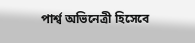পার্শ্ব অভিনেত্রী হিসেবে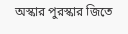অস্কার পুরস্কার জিতে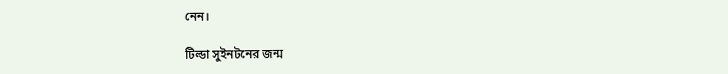নেন।

টিল্ডা সুইনটনের জন্ম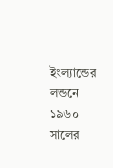ইংল্যান্ডের লন্ডনে ১৯৬০ সালের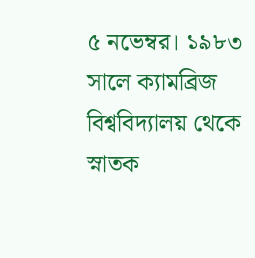৫ নভেম্বর। ১৯৮৩ সালে ক্যামব্রিজ বিশ্ববিদ্যালয় থেকে স্নাতক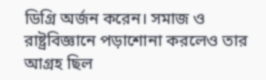ডিগ্রি অর্জন করেন। সমাজ ও রাষ্ট্রবিজ্ঞানে পড়াশোনা করলেও তার আগ্রহ ছিল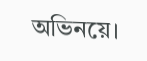অভিনয়ে।